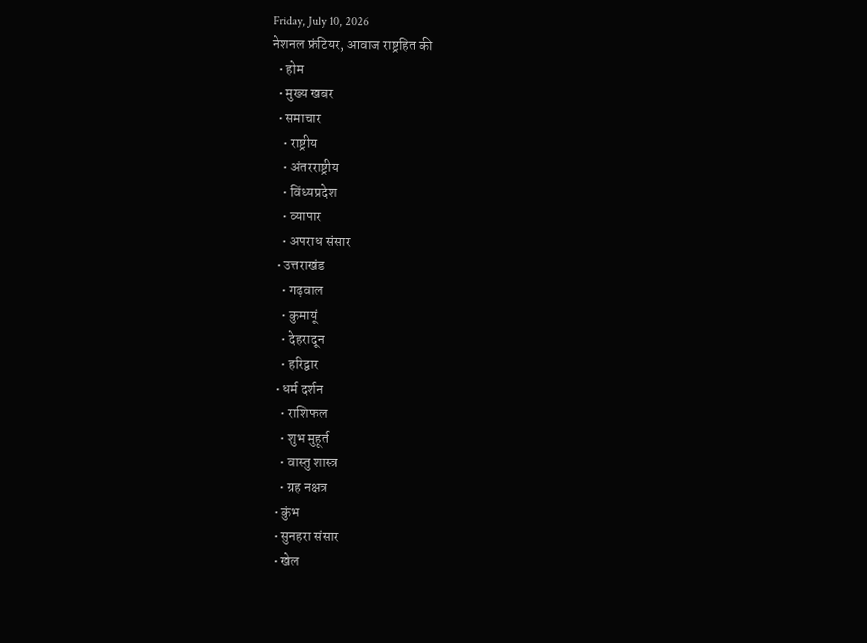Friday, July 10, 2026
नेशनल फ्रंटियर, आवाज राष्ट्रहित की
  • होम
  • मुख्य खबर
  • समाचार
    • राष्ट्रीय
    • अंतरराष्ट्रीय
    • विंध्यप्रदेश
    • व्यापार
    • अपराध संसार
  • उत्तराखंड
    • गढ़वाल
    • कुमायूं
    • देहरादून
    • हरिद्वार
  • धर्म दर्शन
    • राशिफल
    • शुभ मुहूर्त
    • वास्तु शास्त्र
    • ग्रह नक्षत्र
  • कुंभ
  • सुनहरा संसार
  • खेल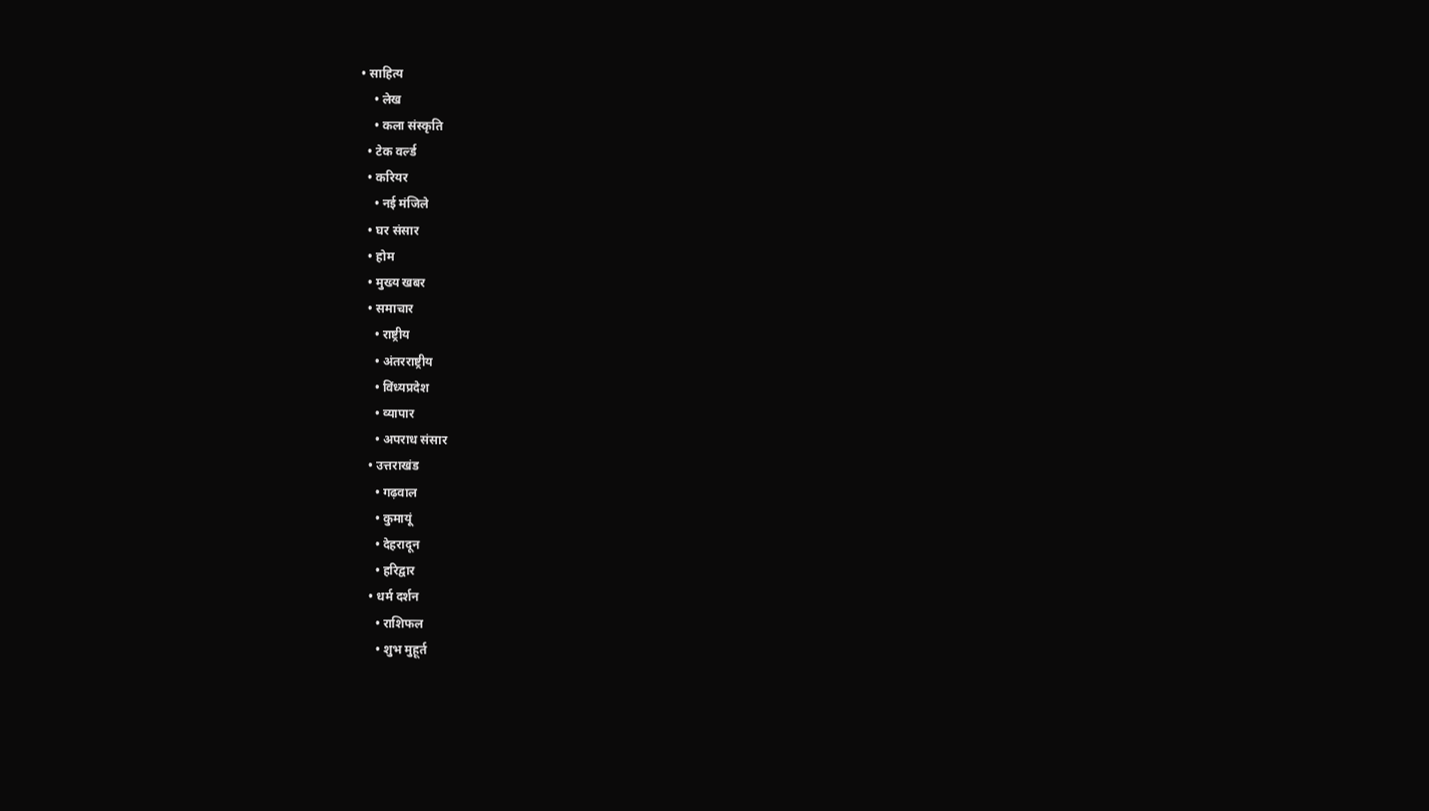• साहित्य
    • लेख
    • कला संस्कृति
  • टेक वर्ल्ड
  • करियर
    • नई मंजिले
  • घर संसार
  • होम
  • मुख्य खबर
  • समाचार
    • राष्ट्रीय
    • अंतरराष्ट्रीय
    • विंध्यप्रदेश
    • व्यापार
    • अपराध संसार
  • उत्तराखंड
    • गढ़वाल
    • कुमायूं
    • देहरादून
    • हरिद्वार
  • धर्म दर्शन
    • राशिफल
    • शुभ मुहूर्त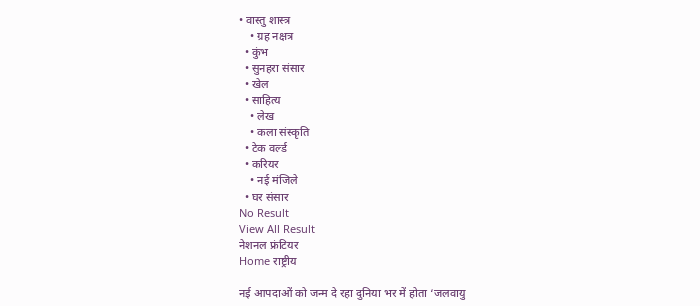• वास्तु शास्त्र
    • ग्रह नक्षत्र
  • कुंभ
  • सुनहरा संसार
  • खेल
  • साहित्य
    • लेख
    • कला संस्कृति
  • टेक वर्ल्ड
  • करियर
    • नई मंजिले
  • घर संसार
No Result
View All Result
नेशनल फ्रंटियर
Home राष्ट्रीय

नई आपदाओं को जन्म दे रहा दुनिया भर में होता ‘जलवायु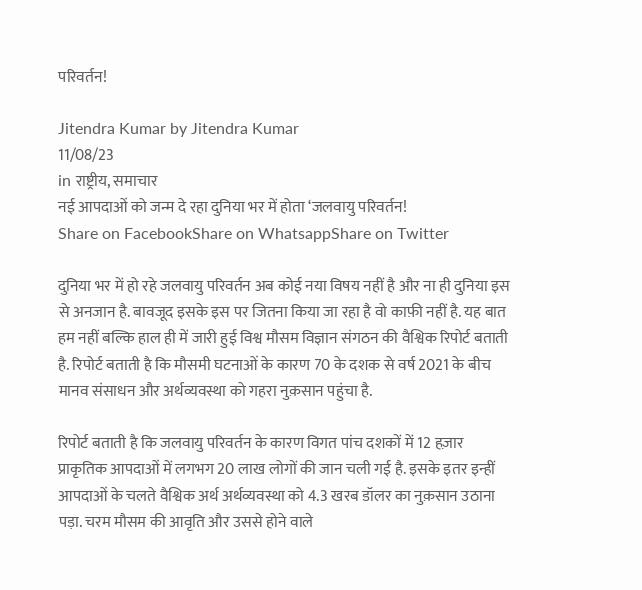परिवर्तन!

Jitendra Kumar by Jitendra Kumar
11/08/23
in राष्ट्रीय, समाचार
नई आपदाओं को जन्म दे रहा दुनिया भर में होता ‘जलवायु परिवर्तन!
Share on FacebookShare on WhatsappShare on Twitter

दुनिया भर में हो रहे जलवायु परिवर्तन अब कोई नया विषय नहीं है और ना ही दुनिया इस से अनजान है. बावजूद इसके इस पर जितना किया जा रहा है वो काफ़ी नहीं है. यह बात हम नहीं बल्कि हाल ही में जारी हुई विश्व मौसम विज्ञान संगठन की वैश्विक रिपोर्ट बताती है. रिपोर्ट बताती है कि मौसमी घटनाओं के कारण 70 के दशक से वर्ष 2021 के बीच मानव संसाधन और अर्थव्यवस्था को गहरा नुक़सान पहुंचा है.

रिपोर्ट बताती है कि जलवायु परिवर्तन के कारण विगत पांच दशकों में 12 हज़ार प्राकृतिक आपदाओं में लगभग 20 लाख लोगों की जान चली गई है. इसके इतर इन्हीं आपदाओं के चलते वैश्विक अर्थ अर्थव्यवस्था को 4.3 खरब डॉलर का नुक़सान उठाना पड़ा. चरम मौसम की आवृति और उससे होने वाले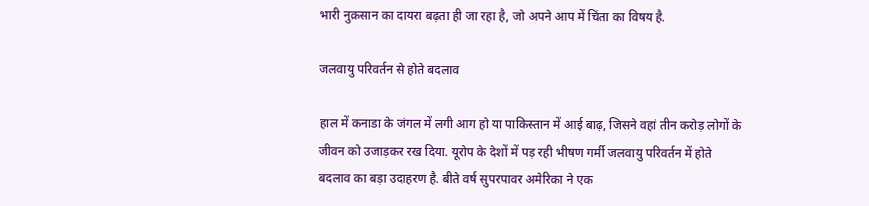भारी नुक़सान का दायरा बढ़ता ही जा रहा है, जो अपने आप में चिंता का विषय है.

जलवायु परिवर्तन से होते बदलाव

हाल में कनाडा के जंगल में लगी आग हो या पाकिस्तान में आई बाढ़, जिसने वहां तीन करोड़ लोगों के जीवन को उजाड़कर रख दिया. यूरोप के देशों में पड़ रही भीषण गर्मी जलवायु परिवर्तन में होते बदलाव का बड़ा उदाहरण है. बीते वर्ष सुपरपावर अमेरिका ने एक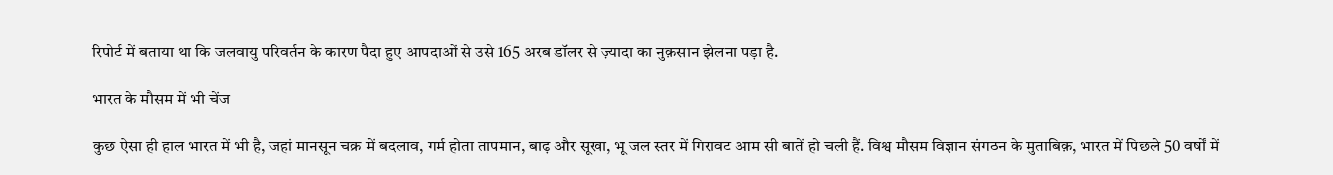रिपोर्ट में बताया था कि जलवायु परिवर्तन के कारण पैदा हुए आपदाओं से उसे 165 अरब डॉलर से ज़्यादा का नुक़सान झेलना पड़ा है.

भारत के मौसम में भी चेंज

कुछ ऐसा ही हाल भारत में भी है, जहां मानसून चक्र में बदलाव, गर्म होता तापमान, बाढ़ और सूखा, भू जल स्तर में गिरावट आम सी बातें हो चली हैं. विश्व मौसम विज्ञान संगठन के मुताबिक़, भारत में पिछले 50 वर्षों में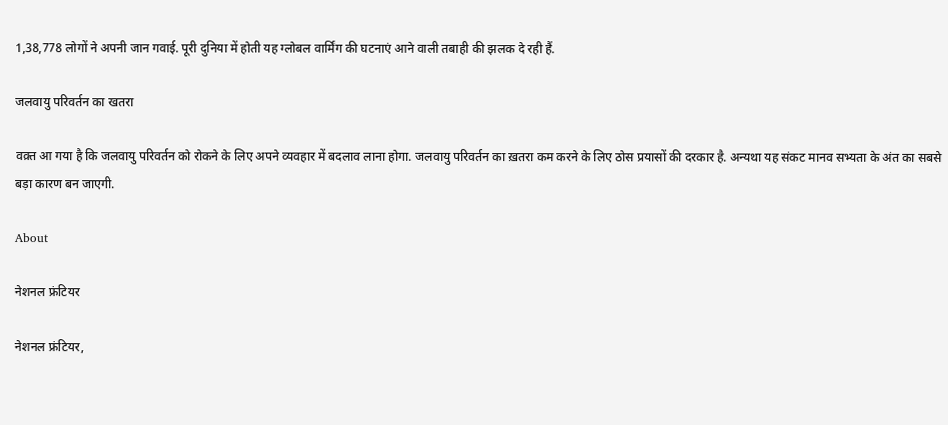1,38,778 लोगों ने अपनी जान गवाई. पूरी दुनिया में होती यह ग्लोबल वार्मिंग की घटनाएं आने वाली तबाही की झलक दे रही हैं.

जलवायु परिवर्तन का खतरा

वक़्त आ गया है कि जलवायु परिवर्तन को रोकने के लिए अपने व्यवहार में बदलाव लाना होगा. जलवायु परिवर्तन का ख़तरा कम करने के लिए ठोस प्रयासों की दरकार है. अन्यथा यह संकट मानव सभ्यता के अंत का सबसे बड़ा कारण बन जाएगी.

About

नेशनल फ्रंटियर

नेशनल फ्रंटियर,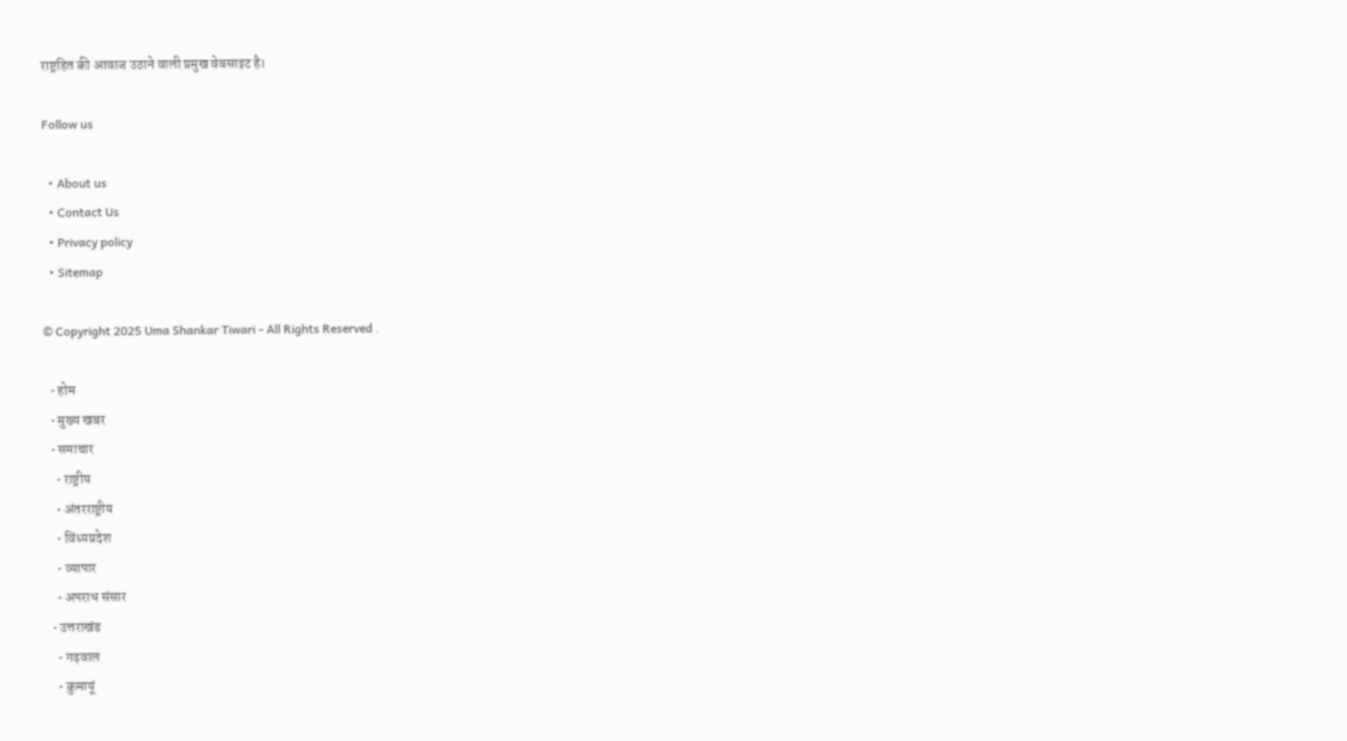राष्ट्रहित की आवाज उठाने वाली प्रमुख वेबसाइट है।

Follow us

  • About us
  • Contact Us
  • Privacy policy
  • Sitemap

© Copyright 2025 Uma Shankar Tiwari - All Rights Reserved .

  • होम
  • मुख्य खबर
  • समाचार
    • राष्ट्रीय
    • अंतरराष्ट्रीय
    • विंध्यप्रदेश
    • व्यापार
    • अपराध संसार
  • उत्तराखंड
    • गढ़वाल
    • कुमायूं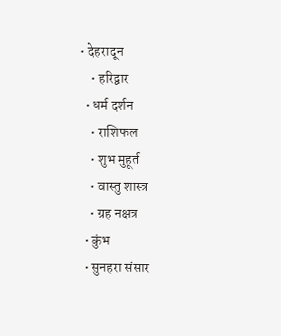• देहरादून
    • हरिद्वार
  • धर्म दर्शन
    • राशिफल
    • शुभ मुहूर्त
    • वास्तु शास्त्र
    • ग्रह नक्षत्र
  • कुंभ
  • सुनहरा संसार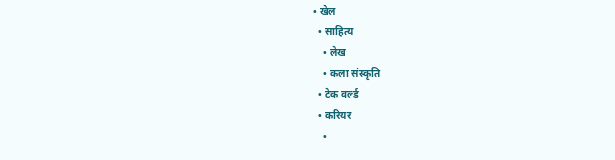• खेल
  • साहित्य
    • लेख
    • कला संस्कृति
  • टेक वर्ल्ड
  • करियर
    •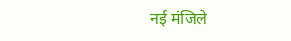नई मंजिले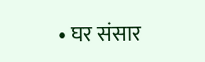• घर संसार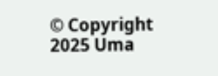© Copyright 2025 Uma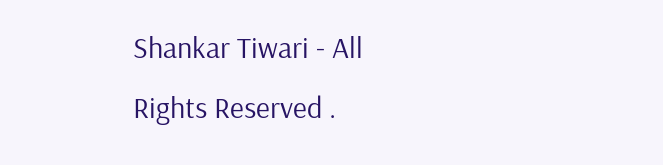Shankar Tiwari - All Rights Reserved .